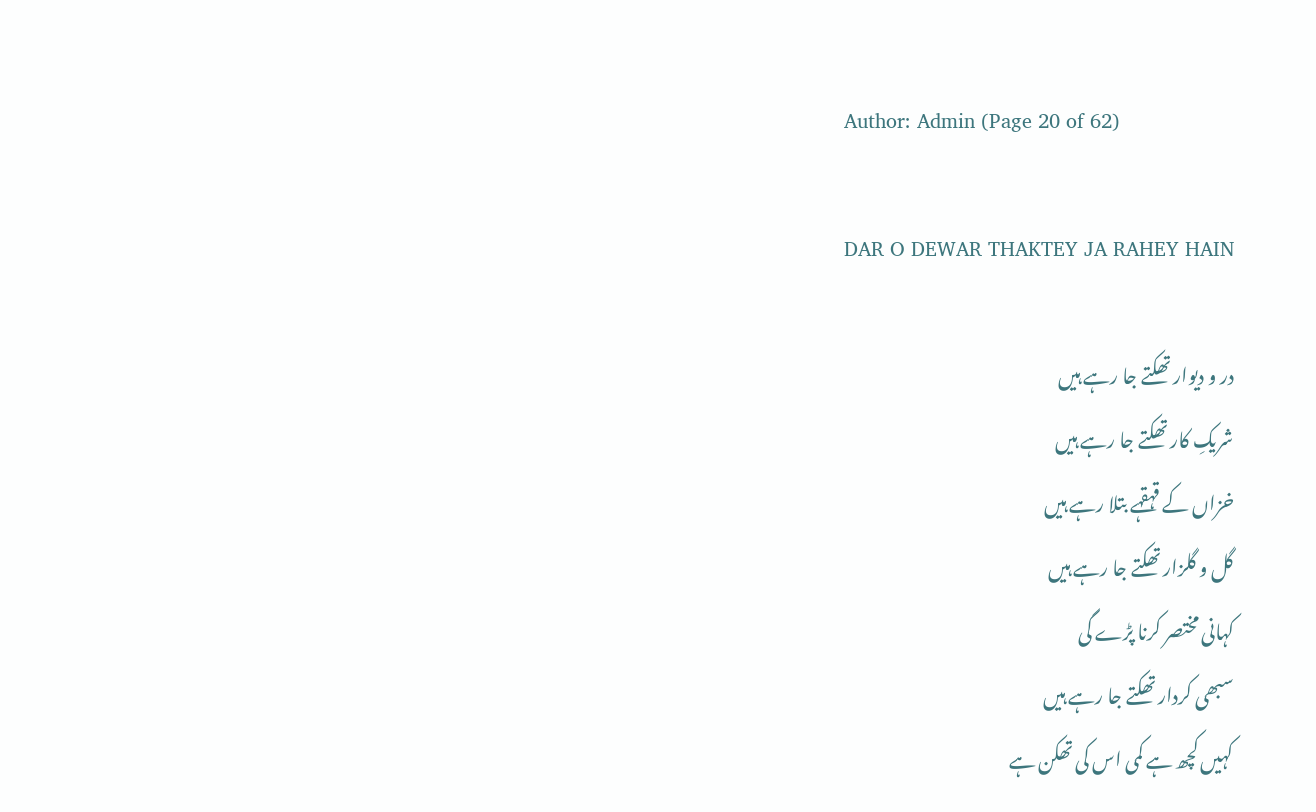Author: Admin (Page 20 of 62)

DAR O DEWAR THAKTEY JA RAHEY HAIN

در و دیوار تھکتے جا رہے ہیں
شریکِ کار تھکتے جا رہے ہیں
خزاں کے قہقہے بتلا رہے ہیں
گل و گلزار تھکتے جا رہے ہیں
کہانی مختصر کرنا پڑے گی
سبھی کردار تھکتے جا رہے ہیں
کہیں کچھ ہے کمی اس کی تھکن ہے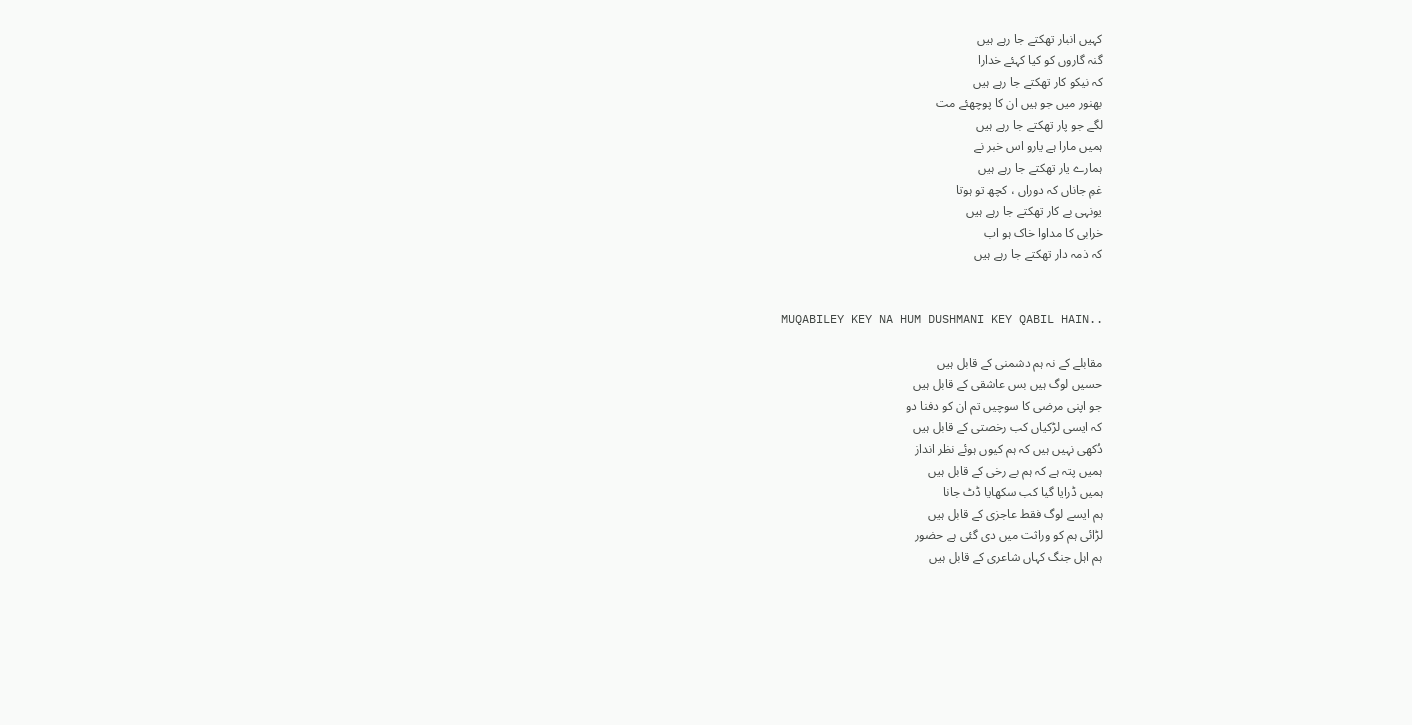کہیں انبار تھکتے جا رہے ہیں
گنہ گاروں کو کیا کہئے خدارا
کہ نیکو کار تھکتے جا رہے ہیں
بھنور میں جو ہیں ان کا پوچھئے مت
لگے جو پار تھکتے جا رہے ہیں
ہمیں مارا ہے یارو اس خبر نے
ہمارے یار تھکتے جا رہے ہیں
غمِ جاناں کہ دوراں ، کچھ تو ہوتا
یونہی بے کار تھکتے جا رہے ہیں
خرابی کا مداوا خاک ہو اب
کہ ذمہ دار تھکتے جا رہے ہیں


MUQABILEY KEY NA HUM DUSHMANI KEY QABIL HAIN..

مقابلے کے نہ ہم دشمنی کے قابل ہیں
حسیں لوگ ہیں بس عاشقی کے قابل ہیں
جو اپنی مرضی کا سوچیں تم ان کو دفنا دو
کہ ایسی لڑکیاں کب رخصتی کے قابل ہیں
دُکھی نہیں ہیں کہ ہم کیوں ہوئے نظر انداز
ہمیں پتہ ہے کہ ہم بے رخی کے قابل ہیں
ہمیں ڈرایا گیا کب سکھایا ڈٹ جانا
ہم ایسے لوگ فقط عاجزی کے قابل ہیں
لڑائی ہم کو وراثت میں دی گئی ہے حضور
ہم اہل جنگ کہاں شاعری کے قابل ہیں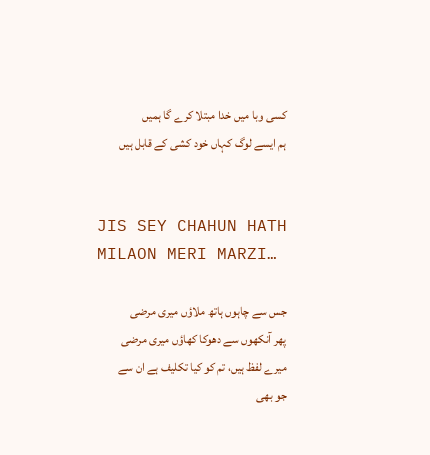کسی وبا میں خدا مبتلا کرے گا ہمیں
ہم ایسے لوگ کہاں خود کشی کے قابل ہیں


JIS SEY CHAHUN HATH MILAON MERI MARZI…

جس سے چاہوں ہاتھ ملاؤں میری مرضی
پھر آنکھوں سے دھوکا کھاؤں میری مرضی
میرے لفظ ہیں، تم کو کیا تکلیف ہے ان سے
جو بھی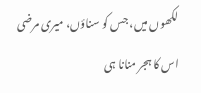لکھوں میں، جس کو سناؤں، میری مرضی
اس کا ہجر منانا ہی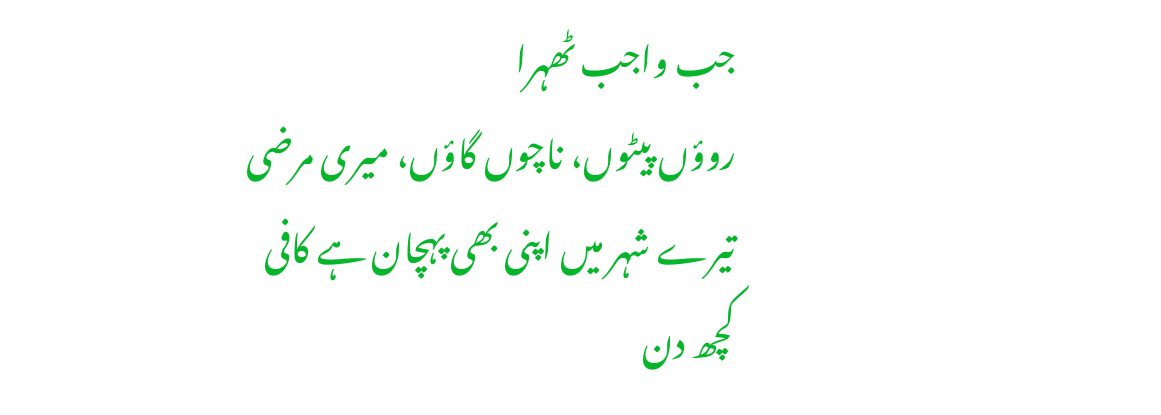جب واجب ٹھہرا
روؤں پیٹوں، ناچوں گاؤں، میری مرضی
تیرے شہر میں اپنی بھی پہچان ہے کافی
کچھ دن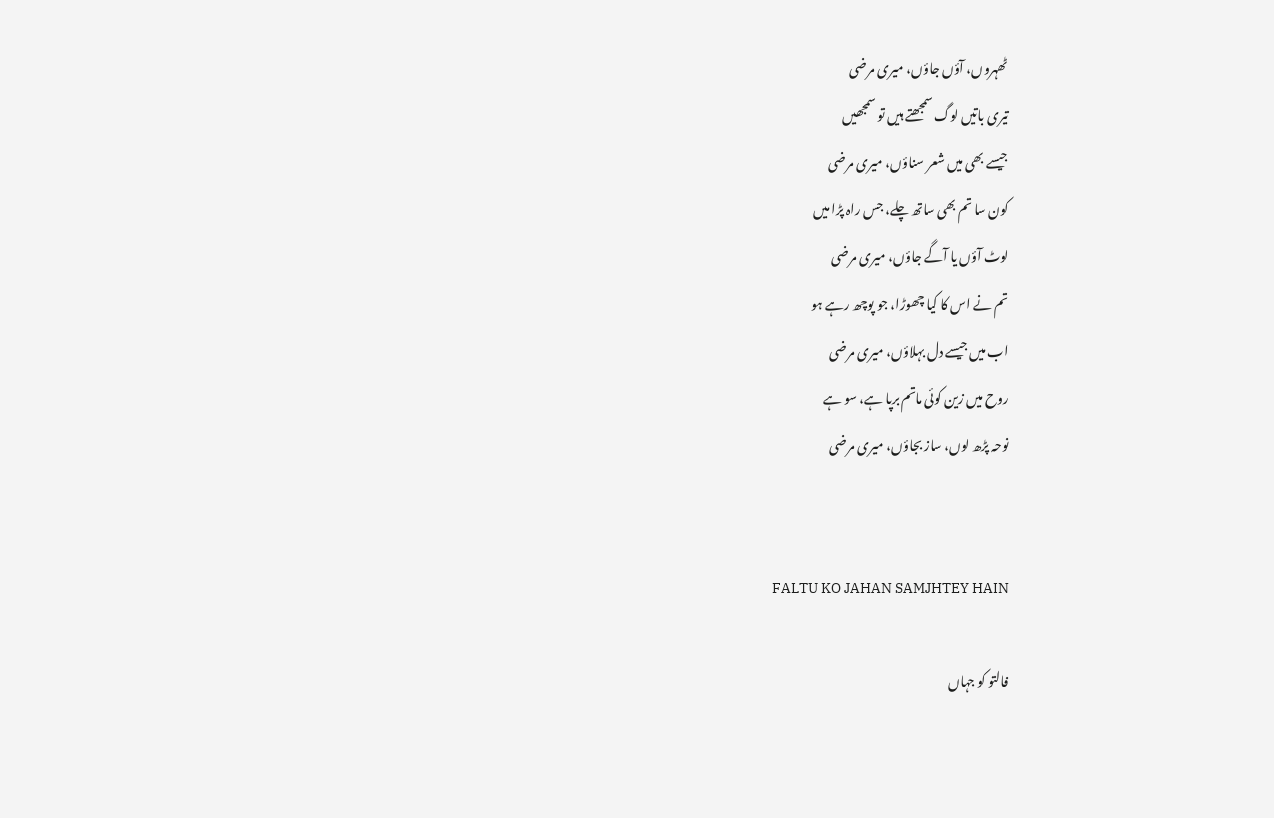ٹھہروں، آؤں جاؤں، میری مرضی
تیری باتیں لوگ سمجھتے ہیں تو سمجھیں
جیسے بھی میں شعر سناؤں، میری مرضی
کون سا تم بھی ساتھ چلے، جس راہ پڑا میں
لوٹ آؤں یا آگے جاؤں، میری مرضی
تم نے اس کا کیا چھوڑا، جو پوچھ رہے ہو
اب میں جیسے دل بہلاؤں، میری مرضی
روح میں زین کوئی ماتم برپا ہے، سو ہے
نوحہ پڑھ لوں، ساز بجاؤں، میری مرضی


FALTU KO JAHAN SAMJHTEY HAIN

فالتو کو جہاں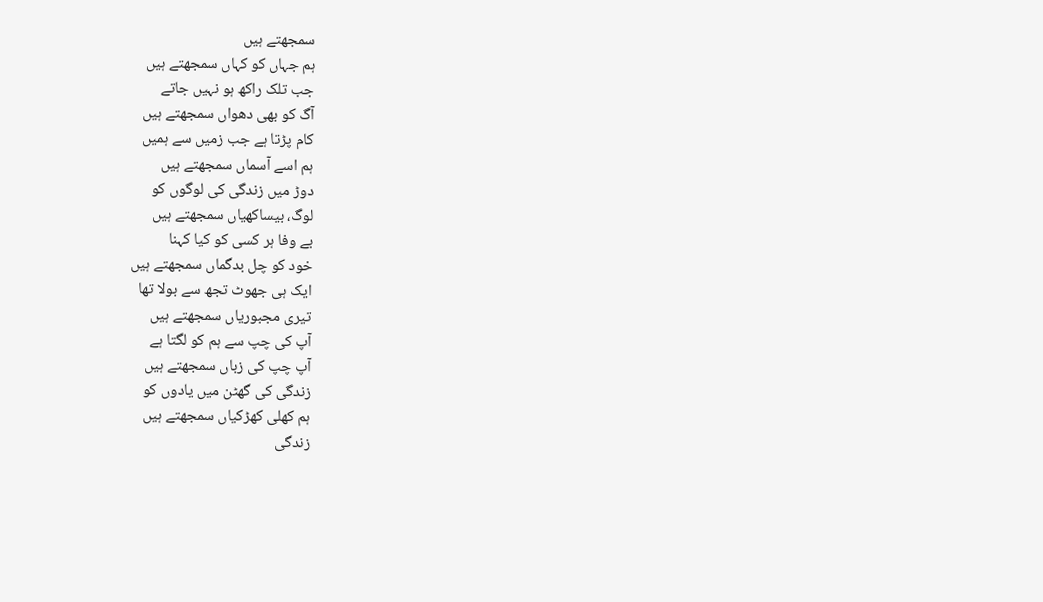سمجھتے ہیں
ہم جہاں کو کہاں سمجھتے ہیں
جب تلک راکھ ہو نہیں جاتے
آگ کو بھی دھواں سمجھتے ہیں
کام پڑتا ہے جب زمیں سے ہمیں
ہم اسے آسماں سمجھتے ہیں
دوڑ میں زندگی کی لوگوں کو
لوگ، بیساکھیاں سمجھتے ہیں
بے وفا ہر کسی کو کیا کہنا
خود کو چل بدگماں سمجھتے ہیں
ایک ہی جھوٹ تجھ سے بولا تھا
تیری مجبوریاں سمجھتے ہیں
آپ کی چپ سے ہم کو لگتا ہے
آپ چپ کی زباں سمجھتے ہیں
زندگی کی گھٹن میں یادوں کو
ہم کھلی کھڑکیاں سمجھتے ہیں
زندگی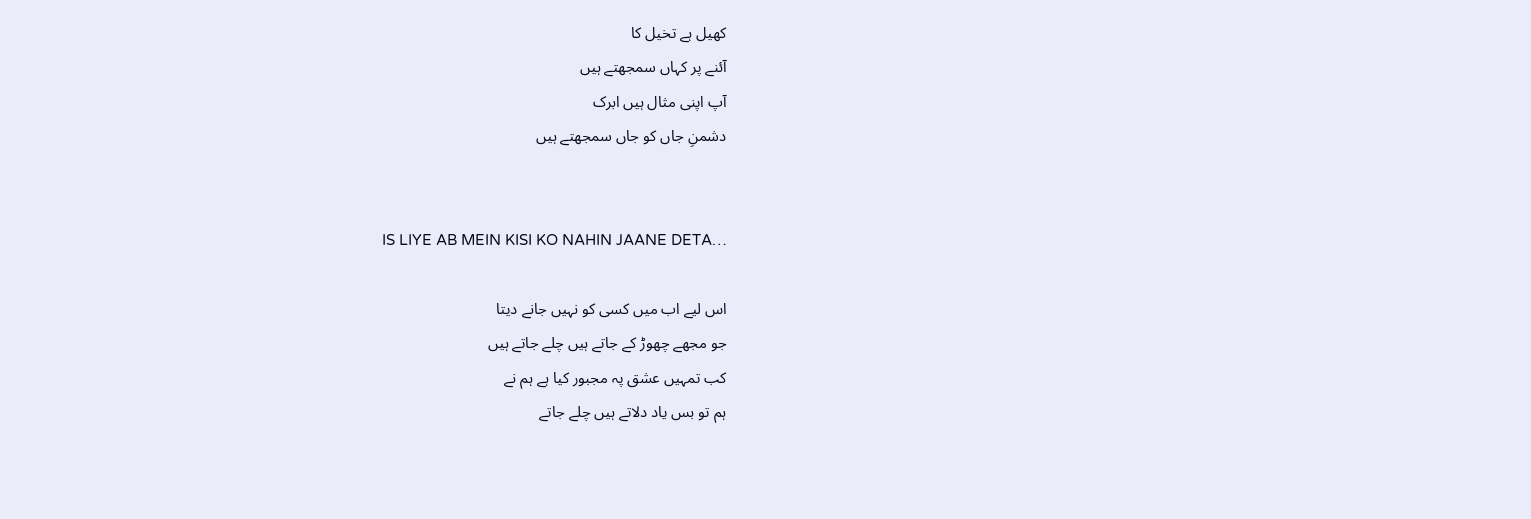کھیل ہے تخیل کا
آئنے پر کہاں سمجھتے ہیں
آپ اپنی مثال ہیں ابرک
دشمنِ جاں کو جاں سمجھتے ہیں


IS LIYE AB MEIN KISI KO NAHIN JAANE DETA…

اس لیے اب میں کسی کو نہیں جانے دیتا
جو مجھے چھوڑ کے جاتے ہیں چلے جاتے ہیں
کب تمہیں عشق پہ مجبور کیا ہے ہم نے
ہم تو بس یاد دلاتے ہیں چلے جاتے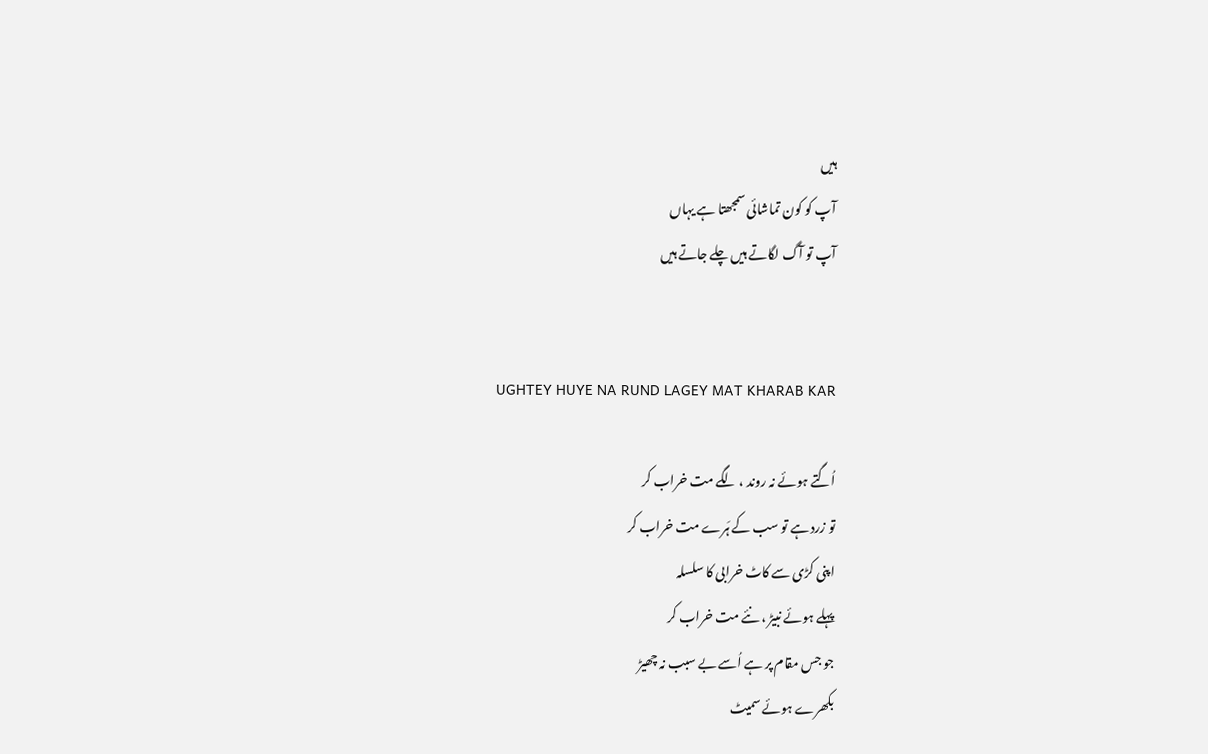ہیں
آپ کو کون تماشائی سمجھتا ہے یہاں
آپ تو آگ لگاتے ہیں چلے جاتے ہیں


UGHTEY HUYE NA RUND LAGEY MAT KHARAB KAR

اُگتے ہوئے نہ روند ، لگے مت خراب کر
تو زرد ہے تو سب کے ہَرے مت خراب کر
اپنی کڑی سے کاٹ خرابی کا سلسلہ
پہلے ہوئے نبیڑ ، نئے مت خراب کر
جو جس مقام پر ہے اُسے بے سبب نہ چھیڑ
بکھرے ہوئے سمیٹ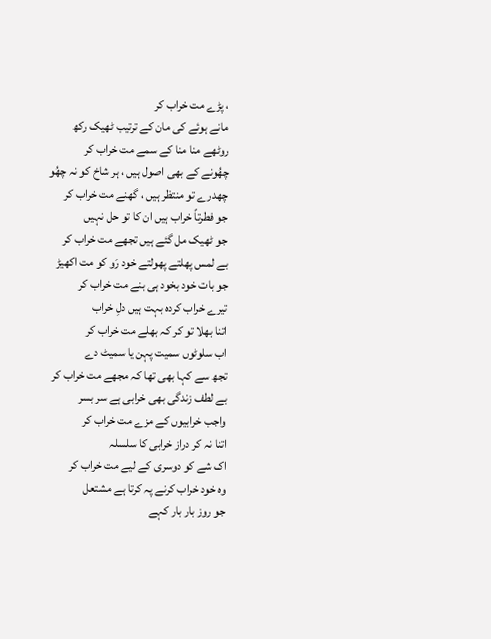، پڑے مت خراب کر
مانے ہوئے کی مان کے ترتیب ٹھیک رکھ
روٹھے منا منا کے سمے مت خراب کر
چھُونے کے بھی اصول ہیں ، ہر شاخ کو نہ چھُو
چھدرے تو منتظر ہیں ، گھنے مت خراب کر
جو فطرتاً خراب ہیں ان کا تو حل نہیں
جو ٹھیک مل گئے ہیں تجھے مت خراب کر
بے لمس پھلتے پھولتے خود رَو کو مت اکھیڑ
جو بات خود بخود ہی بنے مت خراب کر
تیرے خراب کردہ بہت ہیں دلِ خراب
اتنا بھلا تو کر کہ بھلے مت خراب کر
اب سلوٹوں سمیت پہن یا سمیٹ دے
تجھ سے کہا بھی تھا کہ مجھے مت خراب کر
بے لطف زندگی بھی خرابی ہے سر بسر
واجب خرابیوں کے مزے مت خراب کر
اتنا نہ کر دراز خرابی کا سلسلہ
اک شے کو دوسری کے لیے مت خراب کر
وہ خود خراب کرنے پہ کرتا ہے مشتعل
جو روز بار بار کہے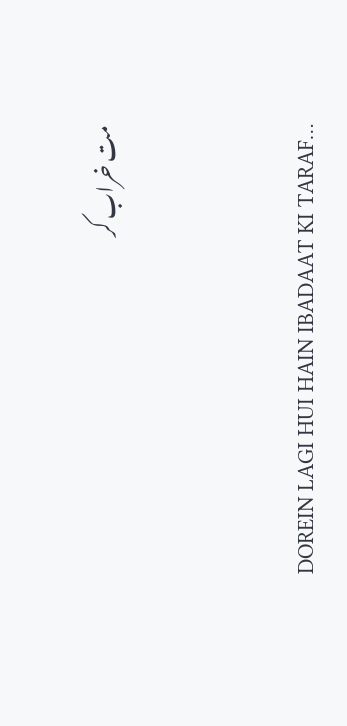مت خراب کر


DOREIN LAGI HUI HAIN IBADAAT KI TARAF…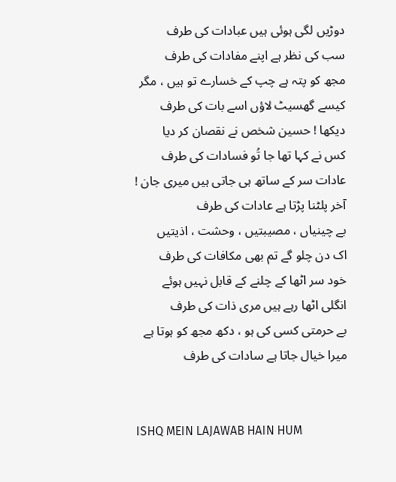دوڑیں لگی ہوئی ہیں عبادات کی طرف
سب کی نظر ہے اپنے مفادات کی طرف
مجھ کو پتہ ہے چپ کے خسارے تو ہیں ، مگر
کیسے گھسیٹ لاؤں اسے بات کی طرف
دیکھا ! حسین شخص نے نقصان کر دیا
کس نے کہا تھا جا تُو فسادات کی طرف
عادات سر کے ساتھ ہی جاتی ہیں میری جان !
آخر پلٹنا پڑتا ہے عادات کی طرف
بے چینیاں ، مصیبتیں ، وحشت ، اذیتیں
اک دن چلو گے تم بھی مکافات کی طرف
خود سر اٹھا کے چلنے کے قابل نہیں ہوئے
انگلی اٹھا رہے ہیں مری ذات کی طرف
بے حرمتی کسی کی ہو ، دکھ مجھ کو ہوتا ہے
میرا خیال جاتا ہے سادات کی طرف


ISHQ MEIN LAJAWAB HAIN HUM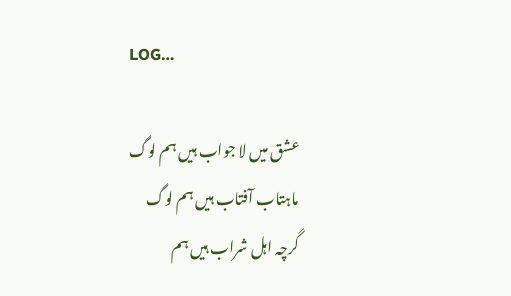LOG…

عشق میں لا جواب ہیں ہم لوگ
ماہتاب آفتاب ہیں ہم لوگ
گرچہ اہل شراب ہیں ہم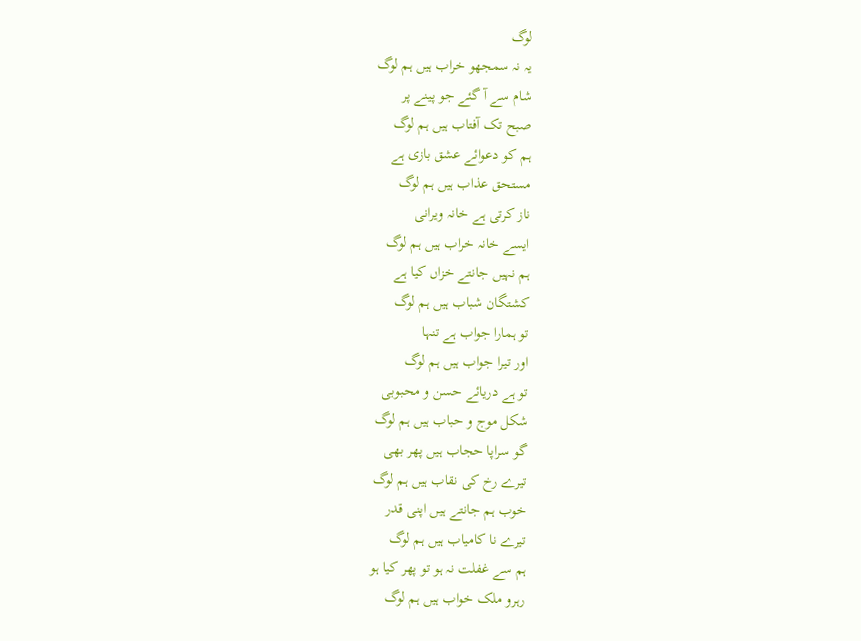لوگ
یہ نہ سمجھو خراب ہیں ہم لوگ
شام سے آ گئے جو پینے پر
صبح تک آفتاب ہیں ہم لوگ
ہم کو دعوائے عشق بازی ہے
مستحق عذاب ہیں ہم لوگ
ناز کرتی ہے خانہ ویرانی
ایسے خانہ خراب ہیں ہم لوگ
ہم نہیں جانتے خزاں کیا ہے
کشتگان شباب ہیں ہم لوگ
تو ہمارا جواب ہے تنہا
اور تیرا جواب ہیں ہم لوگ
تو ہے دریائے حسن و محبوبی
شکل موج و حباب ہیں ہم لوگ
گو سراپا حجاب ہیں پھر بھی
تیرے رخ کی نقاب ہیں ہم لوگ
خوب ہم جانتے ہیں اپنی قدر
تیرے نا کامیاب ہیں ہم لوگ
ہم سے غفلت نہ ہو تو پھر کیا ہو
رہرو ملک خواب ہیں ہم لوگ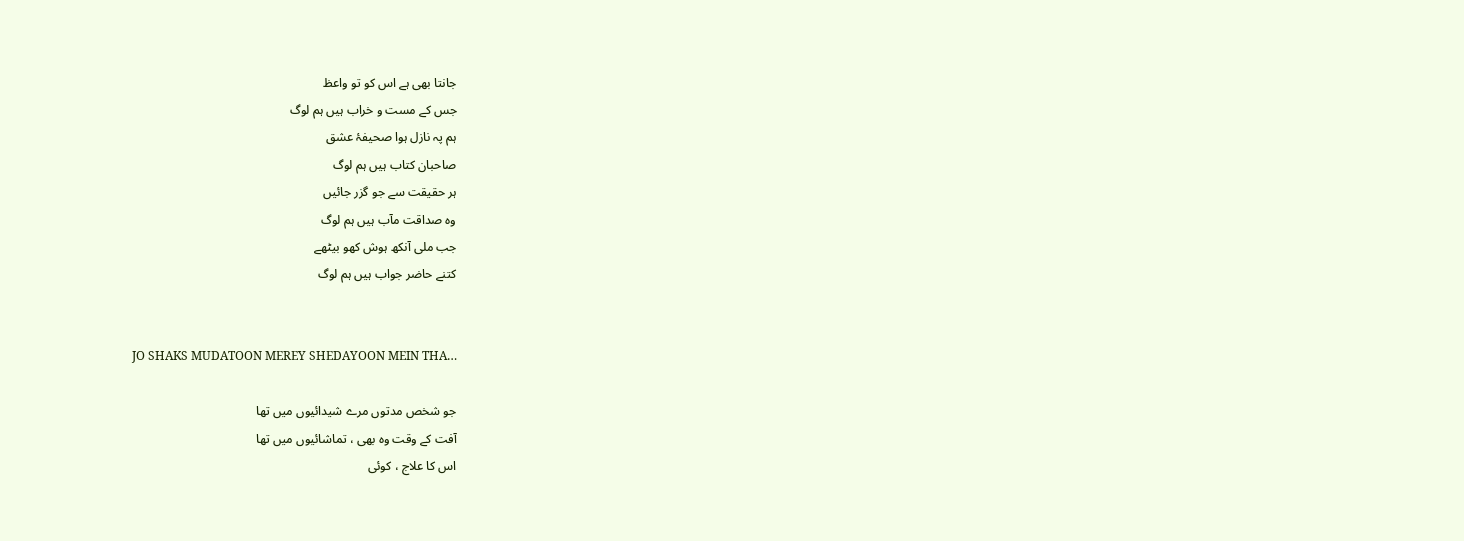جانتا بھی ہے اس کو تو واعظ
جس کے مست و خراب ہیں ہم لوگ
ہم پہ نازل ہوا صحیفۂ عشق
صاحبان کتاب ہیں ہم لوگ
ہر حقیقت سے جو گزر جائیں
وہ صداقت مآب ہیں ہم لوگ
جب ملی آنکھ ہوش کھو بیٹھے
کتنے حاضر جواب ہیں ہم لوگ


JO SHAKS MUDATOON MEREY SHEDAYOON MEIN THA…

جو شخص مدتوں مرے شیدائیوں میں تھا
آفت کے وقت وہ بھی ، تماشائیوں میں تھا
اس کا علاج ، کوئی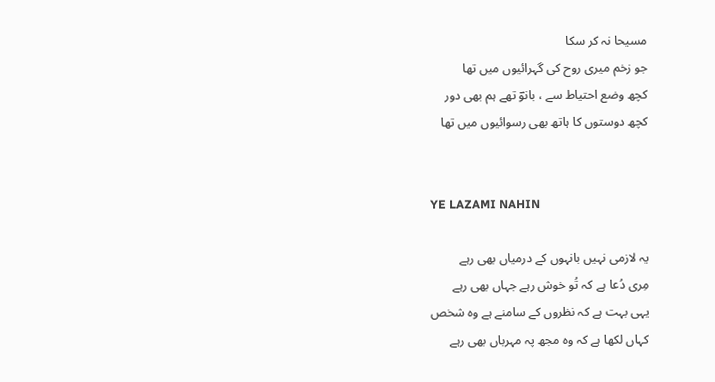مسیحا نہ کر سکا
جو زخم میری روح کی گہرائیوں میں تھا
کچھ وضع احتیاط سے ، بانوؔ تھے ہم بھی دور
کچھ دوستوں کا ہاتھ بھی رسوائیوں میں تھا


YE LAZAMI NAHIN

یہ لازمی نہیں بانہوں کے درمیاں بھی رہے
مِری دُعا ہے کہ تُو خوش رہے جہاں بھی رہے
یہی بہت ہے کہ نظروں کے سامنے ہے وہ شخص
کہاں لکھا ہے کہ وہ مجھ پہ مہرباں بھی رہے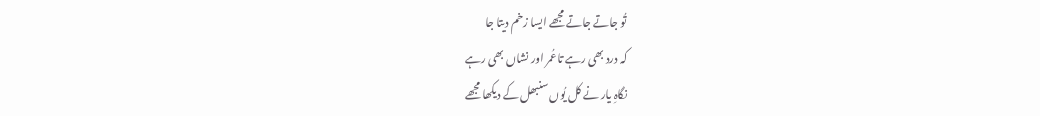تُو جاتے جاتے مجھے ایسا زخم دیتا جا
کہ درد بھی رہے تاعُمر اور نشاں بھی رہے
نگاہِ یار نے کل یُوں سنبھل کے دیکھا مجھے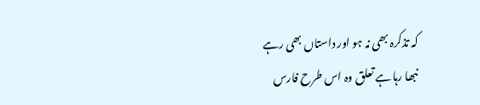کہ تذکرہ بھی نہ ہو اور داستاں بھی رہے
نبھا رہا ہے تعلق وہ اس طرح فارس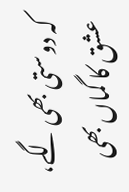کہ دوستی بھی لگے، عشق کا گماں بھی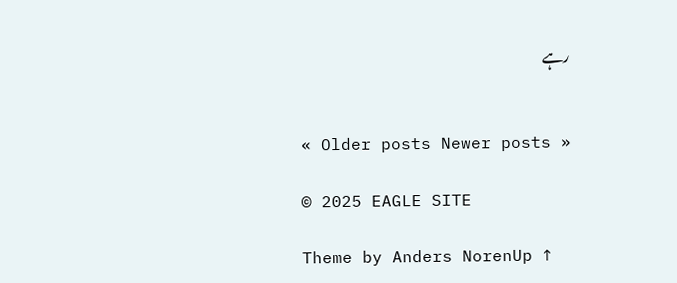رہے


« Older posts Newer posts »

© 2025 EAGLE SITE

Theme by Anders NorenUp ↑